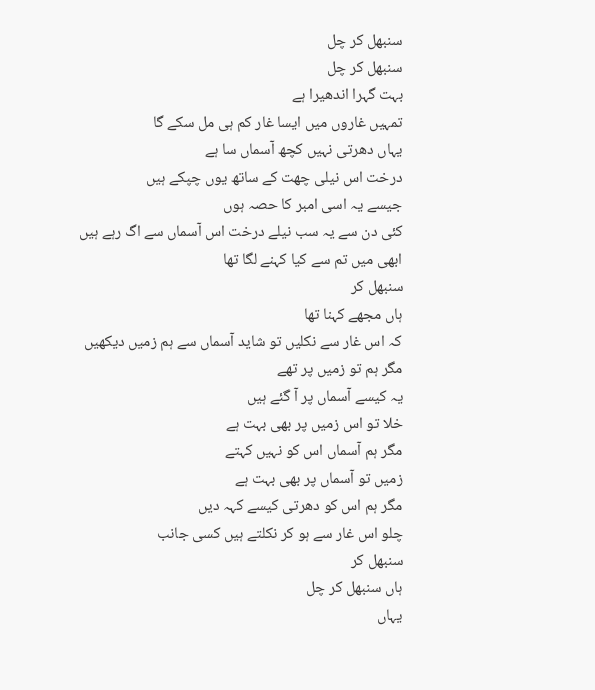سنبھل کر چل
سنبھل کر چل
بہت گہرا اندھیرا ہے
تمہیں غاروں میں ایسا غار کم ہی مل سکے گا
یہاں دھرتی نہیں کچھ آسماں سا ہے
درخت اس نیلی چھت کے ساتھ یوں چپکے ہیں
جیسے یہ اسی امبر کا حصہ ہوں
کئی دن سے یہ سب نیلے درخت اس آسماں سے اگ رہے ہیں
ابھی میں تم سے کیا کہنے لگا تھا
سنبھل کر
ہاں مجھے کہنا تھا
کہ اس غار سے نکلیں تو شاید آسماں سے ہم زمیں دیکھیں
مگر ہم تو زمیں پر تھے
یہ کیسے آسماں پر آ گئے ہیں
خلا تو اس زمیں پر بھی بہت ہے
مگر ہم آسماں اس کو نہیں کہتے
زمیں تو آسماں پر بھی بہت ہے
مگر ہم اس کو دھرتی کیسے کہہ دیں
چلو اس غار سے ہو کر نکلتے ہیں کسی جانب
سنبھل کر
ہاں سنبھل کر چل
یہاں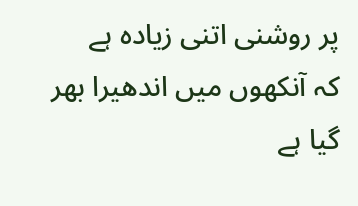پر روشنی اتنی زیادہ ہے
کہ آنکھوں میں اندھیرا بھر گیا ہے